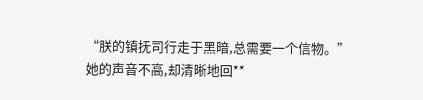“朕的镇抚司行走于黑暗,总需要一个信物。”
她的声音不高,却清晰地回**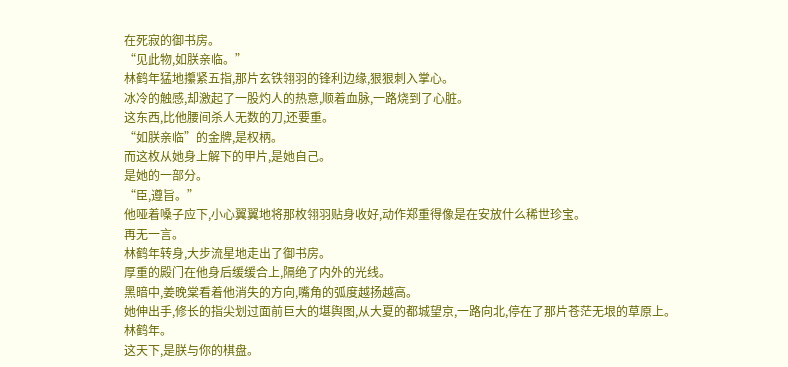在死寂的御书房。
“见此物,如朕亲临。”
林鹤年猛地攥紧五指,那片玄铁翎羽的锋利边缘,狠狠刺入掌心。
冰冷的触感,却激起了一股灼人的热意,顺着血脉,一路烧到了心脏。
这东西,比他腰间杀人无数的刀,还要重。
“如朕亲临”的金牌,是权柄。
而这枚从她身上解下的甲片,是她自己。
是她的一部分。
“臣,遵旨。”
他哑着嗓子应下,小心翼翼地将那枚翎羽贴身收好,动作郑重得像是在安放什么稀世珍宝。
再无一言。
林鹤年转身,大步流星地走出了御书房。
厚重的殿门在他身后缓缓合上,隔绝了内外的光线。
黑暗中,姜晚棠看着他消失的方向,嘴角的弧度越扬越高。
她伸出手,修长的指尖划过面前巨大的堪舆图,从大夏的都城望京,一路向北,停在了那片苍茫无垠的草原上。
林鹤年。
这天下,是朕与你的棋盘。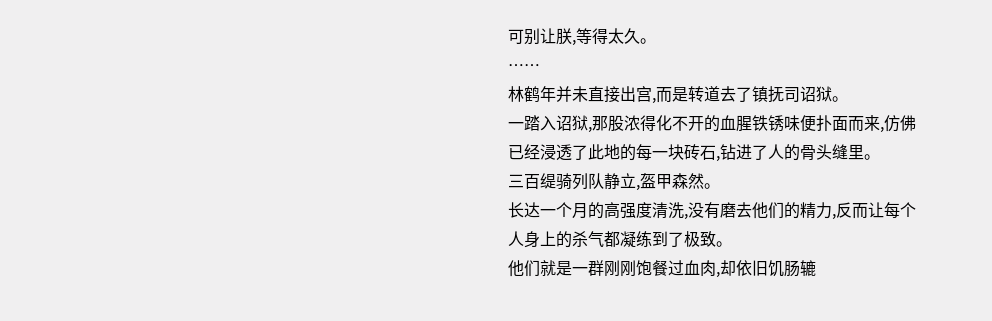可别让朕,等得太久。
……
林鹤年并未直接出宫,而是转道去了镇抚司诏狱。
一踏入诏狱,那股浓得化不开的血腥铁锈味便扑面而来,仿佛已经浸透了此地的每一块砖石,钻进了人的骨头缝里。
三百缇骑列队静立,盔甲森然。
长达一个月的高强度清洗,没有磨去他们的精力,反而让每个人身上的杀气都凝练到了极致。
他们就是一群刚刚饱餐过血肉,却依旧饥肠辘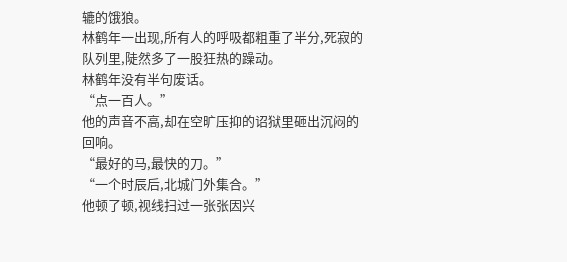辘的饿狼。
林鹤年一出现,所有人的呼吸都粗重了半分,死寂的队列里,陡然多了一股狂热的躁动。
林鹤年没有半句废话。
“点一百人。”
他的声音不高,却在空旷压抑的诏狱里砸出沉闷的回响。
“最好的马,最快的刀。”
“一个时辰后,北城门外集合。”
他顿了顿,视线扫过一张张因兴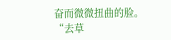奋而微微扭曲的脸。
“去草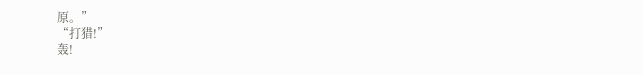原。”
“打猎!”
轰!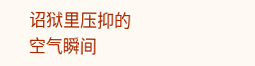诏狱里压抑的空气瞬间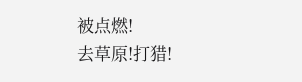被点燃!
去草原!打猎!